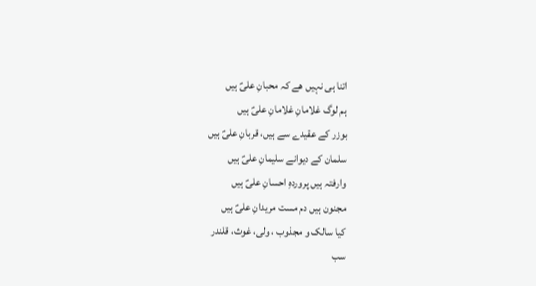اتنا ہی نہیں ھے کہ محبانِ علیؑ ہیں
ہم لوگ غلامانِ غلامانِ علیؑ ہیں
بوزر کے عقیدے سے ہیں، قربانِ علیؑ ہیں
سلمان کے دیوانے سلیمانِ علیؑ ہیں
وارفتہ ہیں پروردہِ احسانِ علیؑ ہیں
مجنون ہیں دم مست مریدانِ علیؑ ہیں
کیا سالک و مجذوب ، ولی، غوث، قلندر
سب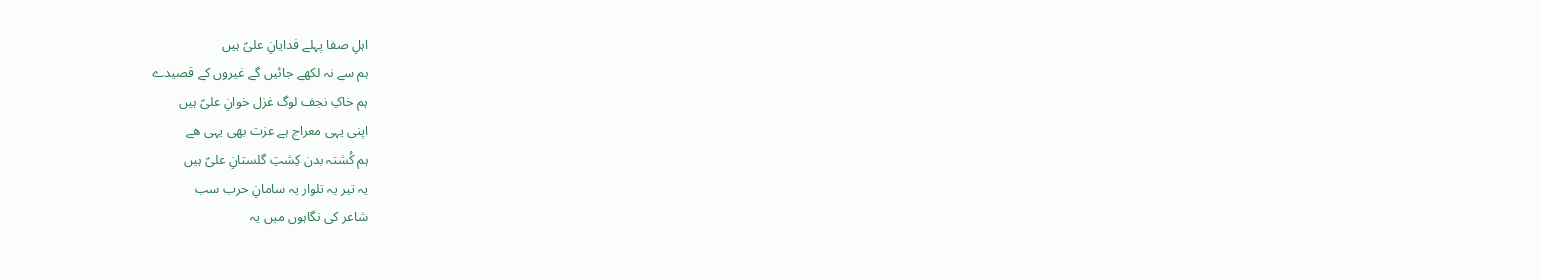اہلِ صفا پہلے فدایانِ علیؑ ہیں
ہم سے نہ لکھے جائیں گے غیروں کے قصیدے
ہم خاکِ نجف لوگ غزل خوانِ علیؑ ہیں
اپنی یہی معراج ہے عزت بھی یہی ھے
ہم کُشتہ بدن کِشتِ گلستانِ علیؑ ہیں
یہ تیر یہ تلوار یہ سامانِ حرب سب
شاعر کی نگاہوں میں یہ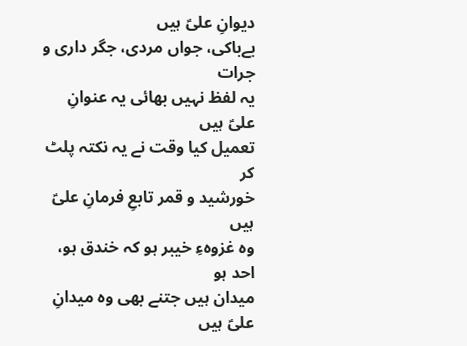دیوانِ علیؑ ہیں
بےباکی، جواں مردی، جگر داری و جرات
یہ لفظ نہیں بھائی یہ عنوانِ علیؑ ہیں
تعمیل کیا وقت نے یہ نکتہ پلٹ کر
خورشید و قمر تابعِ فرمانِ علیؑ ہیں
وہ غزوہءِ خیبر ہو کہ خندق ہو، احد ہو
میدان ہیں جتنے بھی وہ میدانِ علیؑ ہیں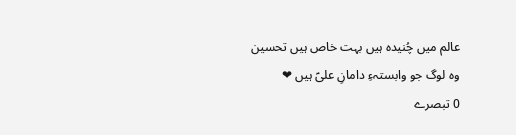عالم میں چُنیدہ ہیں بہت خاص ہیں تحسین
وہ لوگ جو وابستہءِ دامانِ علیؑ ہیں ❤
0 تبصرے